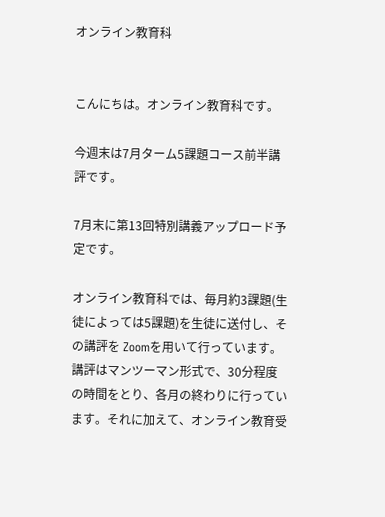オンライン教育科


こんにちは。オンライン教育科です。

今週末は7月ターム5課題コース前半講評です。

7月末に第13回特別講義アップロード予定です。

オンライン教育科では、毎月約3課題(生徒によっては5課題)を生徒に送付し、その講評を Zoomを用いて行っています。 講評はマンツーマン形式で、30分程度の時間をとり、各月の終わりに行っています。それに加えて、オンライン教育受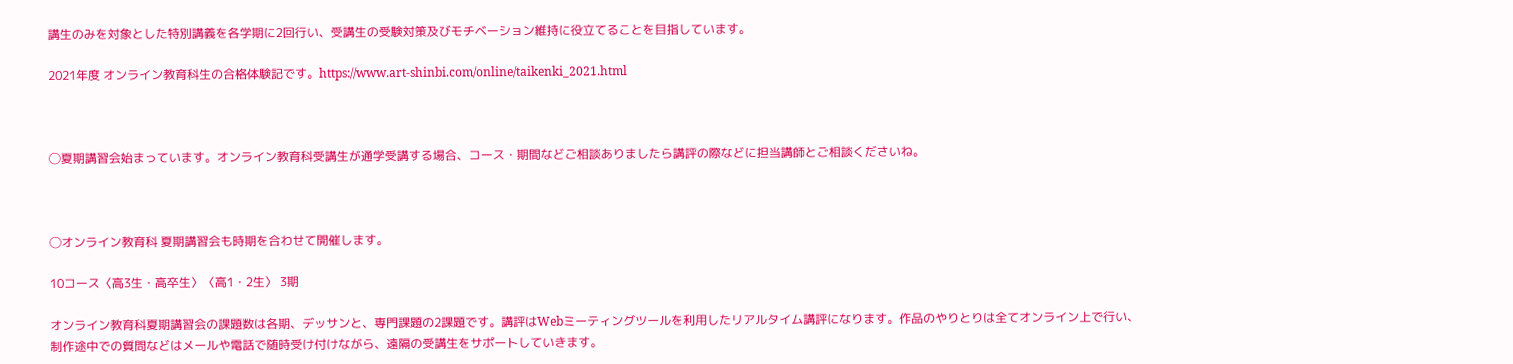講生のみを対象とした特別講義を各学期に2回行い、受講生の受験対策及びモチベーション維持に役立てることを目指しています。

2021年度 オンライン教育科生の合格体験記です。https://www.art-shinbi.com/online/taikenki_2021.html



◯夏期講習会始まっています。オンライン教育科受講生が通学受講する場合、コース・期間などご相談ありましたら講評の際などに担当講師とご相談くださいね。



◯オンライン教育科 夏期講習会も時期を合わせて開催します。

10コース〈高3生・高卒生〉〈高1・2生〉 3期

オンライン教育科夏期講習会の課題数は各期、デッサンと、専門課題の2課題です。講評はWebミーティングツールを利用したリアルタイム講評になります。作品のやりとりは全てオンライン上で行い、制作途中での質問などはメールや電話で随時受け付けながら、遠隔の受講生をサポートしていきます。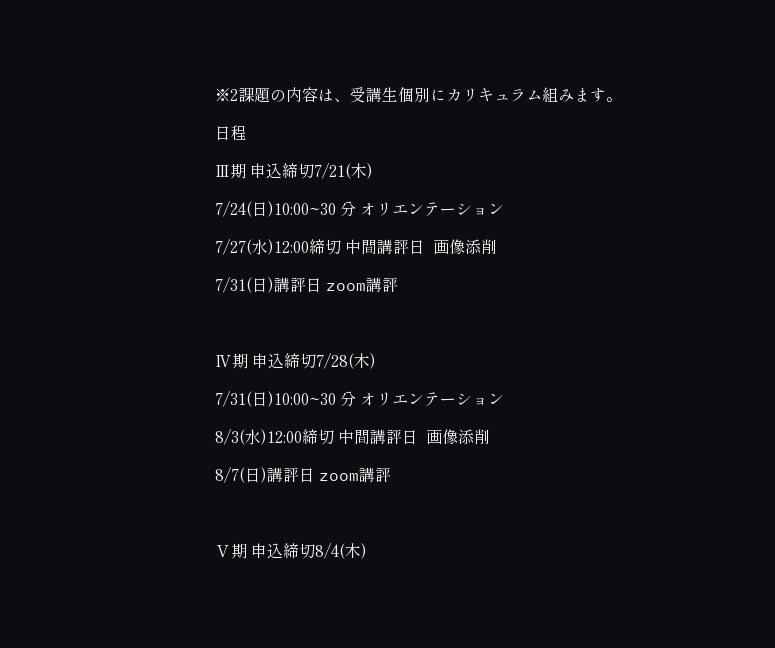※2課題の内容は、受講生個別にカリキュラム組みます。

日程

Ⅲ期 申込締切7/21(木)

7/24(日)10:00~30 分 オリエンテーション

7/27(水)12:00締切 中間講評日  画像添削

7/31(日)講評日 zoom講評



Ⅳ期 申込締切7/28(木)

7/31(日)10:00~30 分 オリエンテーション

8/3(水)12:00締切 中間講評日  画像添削

8/7(日)講評日 zoom講評



Ⅴ期 申込締切8/4(木)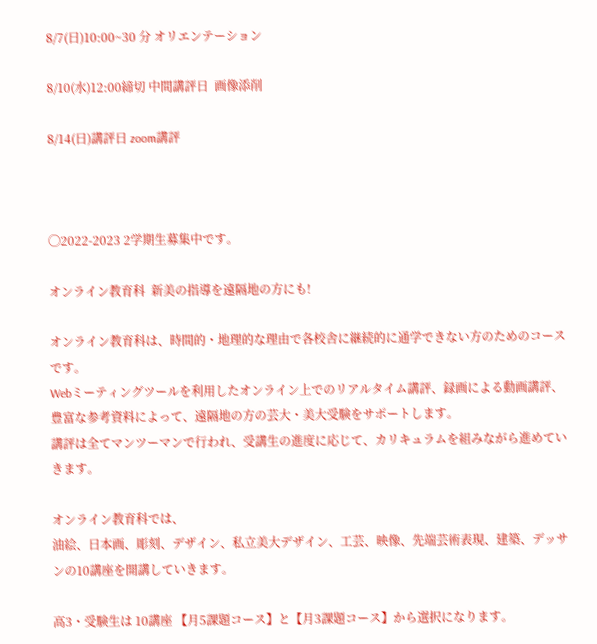8/7(日)10:00~30 分 オリエンテーション

8/10(水)12:00締切 中間講評日  画像添削

8/14(日)講評日 zoom講評



◯2022-2023 2学期生募集中です。

オンライン教育科  新美の指導を遠隔地の方にも!

オンライン教育科は、時間的・地理的な理由で各校舎に継続的に通学できない方のためのコースです。
Webミーティングツールを利用したオンライン上でのリアルタイム講評、録画による動画講評、豊富な参考資料によって、遠隔地の方の芸大・美大受験をサポートします。
講評は全てマンツーマンで行われ、受講生の進度に応じて、カリキュラムを組みながら進めていきます。

オンライン教育科では、
油絵、日本画、彫刻、デザイン、私立美大デザイン、工芸、映像、先端芸術表現、建築、デッサンの10講座を開講していきます。

高3・受験生は 10講座 【月5課題コース】と【月3課題コース】から選択になります。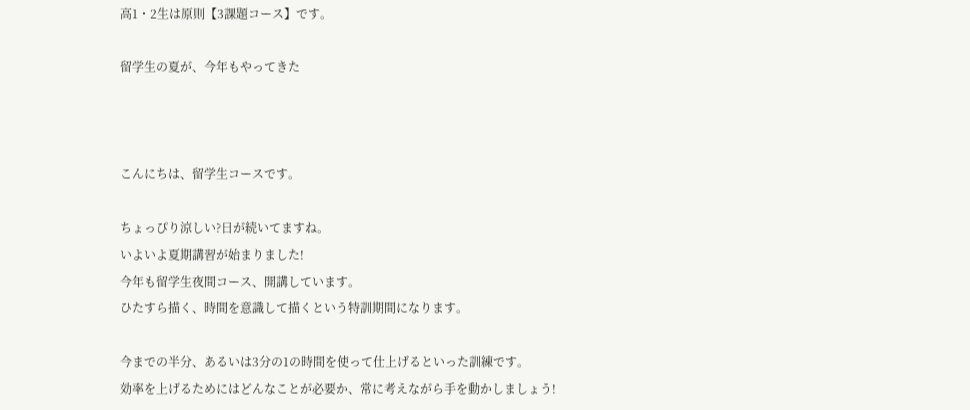高1・2生は原則【3課題コース】です。

留学生の夏が、今年もやってきた



こんにちは、留学生コースです。

ちょっぴり涼しい?日が続いてますね。
いよいよ夏期講習が始まりました!
今年も留学生夜間コース、開講しています。
ひたすら描く、時間を意識して描くという特訓期間になります。

今までの半分、あるいは3分の1の時間を使って仕上げるといった訓練です。
効率を上げるためにはどんなことが必要か、常に考えながら手を動かしましょう!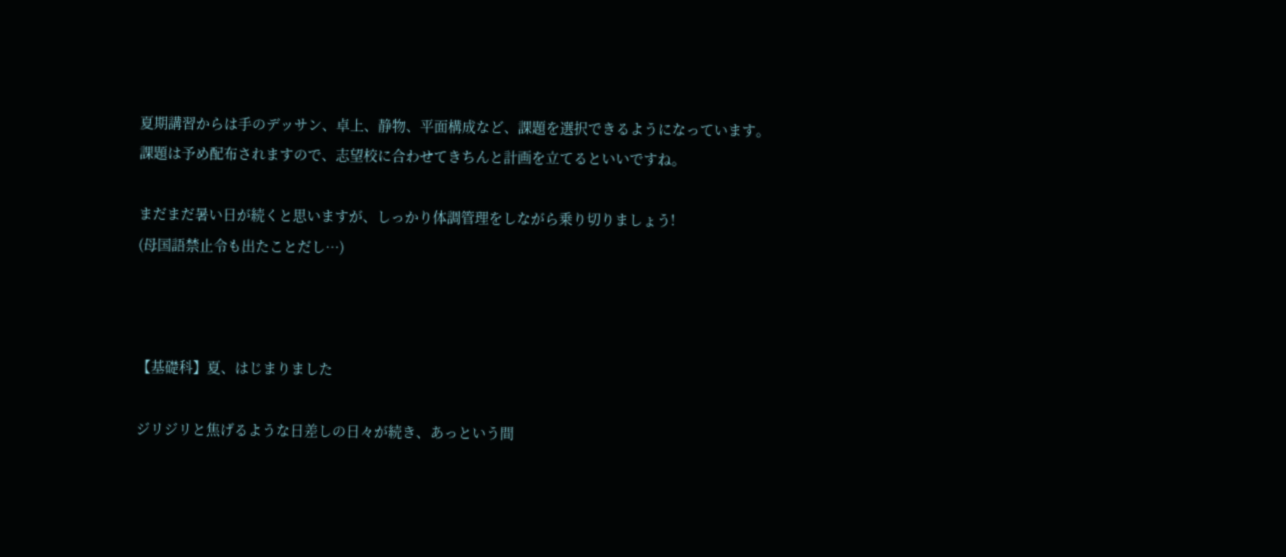夏期講習からは手のデッサン、卓上、静物、平面構成など、課題を選択できるようになっています。
課題は予め配布されますので、志望校に合わせてきちんと計画を立てるといいですね。

まだまだ暑い日が続くと思いますが、しっかり体調管理をしながら乗り切りましょう!
(母国語禁止令も出たことだし…)



【基礎科】夏、はじまりました

ジリジリと焦げるような日差しの日々が続き、あっという間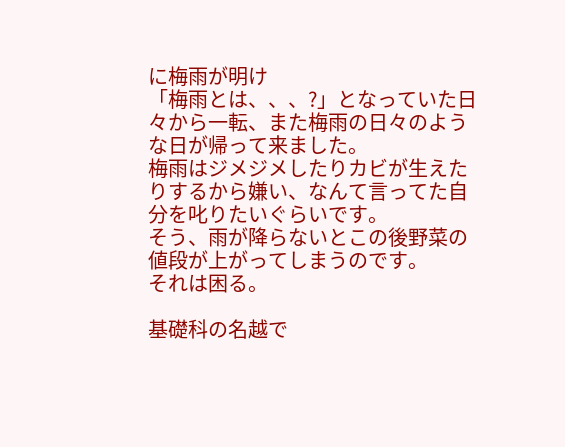に梅雨が明け
「梅雨とは、、、?」となっていた日々から一転、また梅雨の日々のような日が帰って来ました。
梅雨はジメジメしたりカビが生えたりするから嫌い、なんて言ってた自分を叱りたいぐらいです。
そう、雨が降らないとこの後野菜の値段が上がってしまうのです。
それは困る。

基礎科の名越で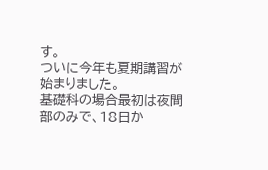す。
ついに今年も夏期講習が始まりました。
基礎科の場合最初は夜間部のみで、18日か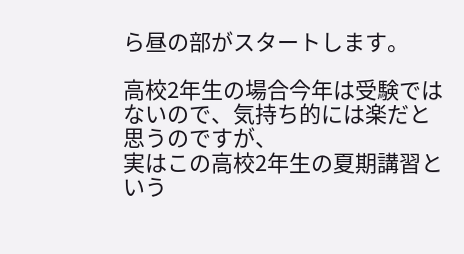ら昼の部がスタートします。

高校2年生の場合今年は受験ではないので、気持ち的には楽だと思うのですが、
実はこの高校2年生の夏期講習という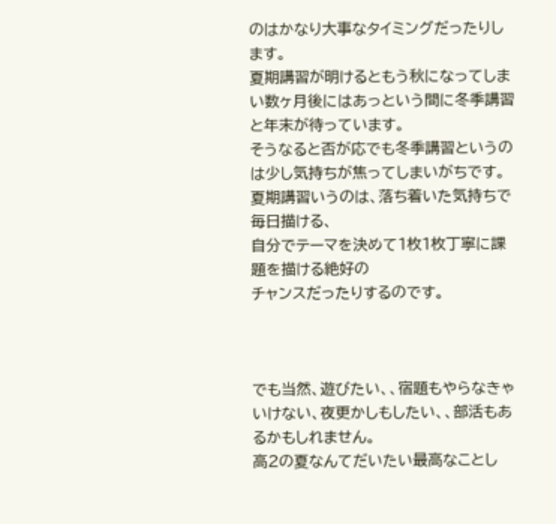のはかなり大事なタイミングだったりします。
夏期講習が明けるともう秋になってしまい数ヶ月後にはあっという間に冬季講習と年末が待っています。
そうなると否が応でも冬季講習というのは少し気持ちが焦ってしまいがちです。
夏期講習いうのは、落ち着いた気持ちで毎日描ける、
自分でテーマを決めて1枚1枚丁寧に課題を描ける絶好の
チャンスだったりするのです。



でも当然、遊びたい、、宿題もやらなきゃいけない、夜更かしもしたい、、部活もあるかもしれません。
高2の夏なんてだいたい最高なことし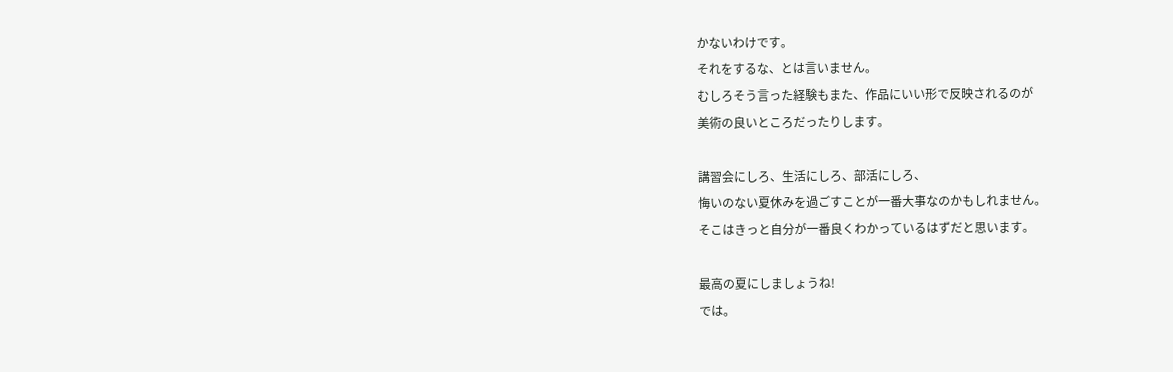かないわけです。
それをするな、とは言いません。
むしろそう言った経験もまた、作品にいい形で反映されるのが
美術の良いところだったりします。

講習会にしろ、生活にしろ、部活にしろ、
悔いのない夏休みを過ごすことが一番大事なのかもしれません。
そこはきっと自分が一番良くわかっているはずだと思います。

最高の夏にしましょうね!
では。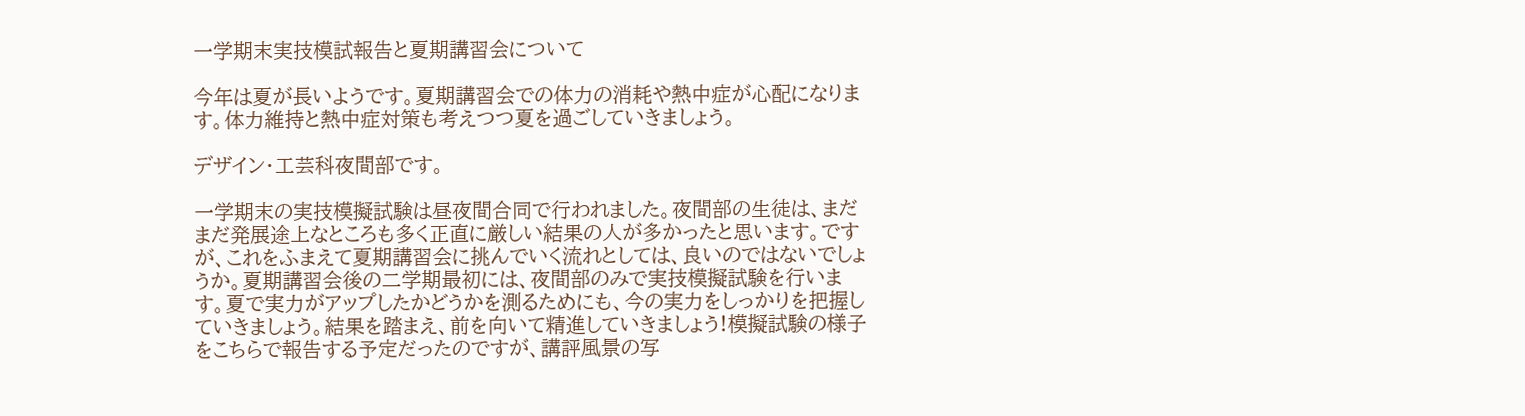一学期末実技模試報告と夏期講習会について

今年は夏が長いようです。夏期講習会での体力の消耗や熱中症が心配になります。体力維持と熱中症対策も考えつつ夏を過ごしていきましょう。

デザイン・工芸科夜間部です。

一学期末の実技模擬試験は昼夜間合同で行われました。夜間部の生徒は、まだまだ発展途上なところも多く正直に厳しい結果の人が多かったと思います。ですが、これをふまえて夏期講習会に挑んでいく流れとしては、良いのではないでしょうか。夏期講習会後の二学期最初には、夜間部のみで実技模擬試験を行います。夏で実力がアップしたかどうかを測るためにも、今の実力をしっかりを把握していきましょう。結果を踏まえ、前を向いて精進していきましょう!模擬試験の様子をこちらで報告する予定だったのですが、講評風景の写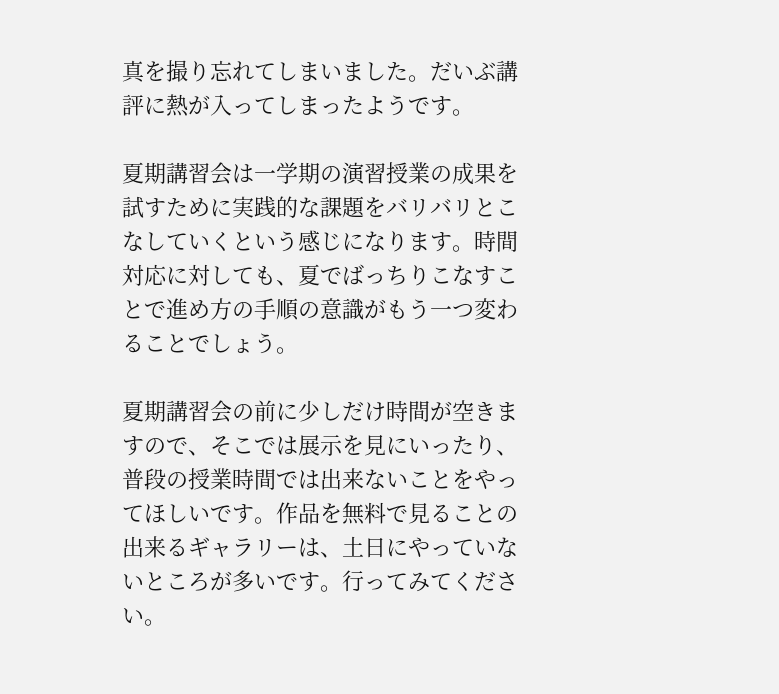真を撮り忘れてしまいました。だいぶ講評に熱が入ってしまったようです。

夏期講習会は一学期の演習授業の成果を試すために実践的な課題をバリバリとこなしていくという感じになります。時間対応に対しても、夏でばっちりこなすことで進め方の手順の意識がもう一つ変わることでしょう。

夏期講習会の前に少しだけ時間が空きますので、そこでは展示を見にいったり、普段の授業時間では出来ないことをやってほしいです。作品を無料で見ることの出来るギャラリーは、土日にやっていないところが多いです。行ってみてください。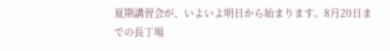夏期講習会が、いよいよ明日から始まります。8月20日までの長丁場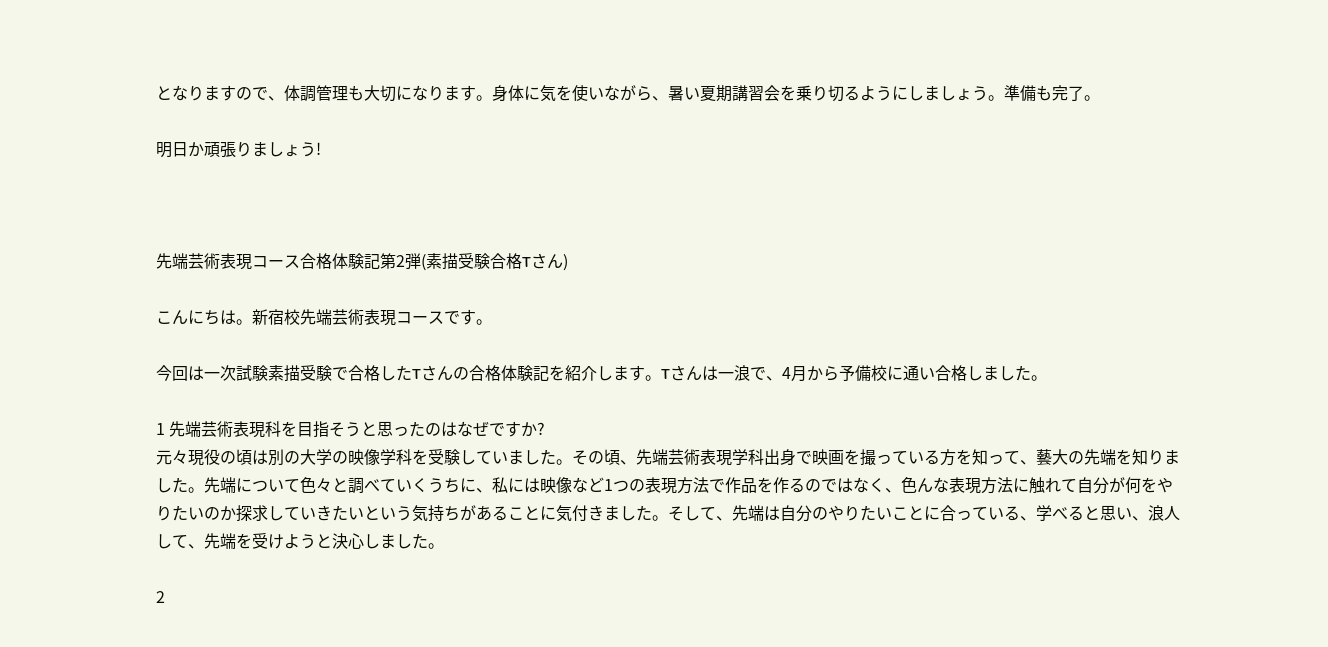となりますので、体調管理も大切になります。身体に気を使いながら、暑い夏期講習会を乗り切るようにしましょう。準備も完了。

明日か頑張りましょう!



先端芸術表現コース合格体験記第2弾(素描受験合格Tさん)

こんにちは。新宿校先端芸術表現コースです。

今回は一次試験素描受験で合格したTさんの合格体験記を紹介します。Tさんは一浪で、4月から予備校に通い合格しました。

1 先端芸術表現科を目指そうと思ったのはなぜですか?
元々現役の頃は別の大学の映像学科を受験していました。その頃、先端芸術表現学科出身で映画を撮っている方を知って、藝大の先端を知りました。先端について色々と調べていくうちに、私には映像など1つの表現方法で作品を作るのではなく、色んな表現方法に触れて自分が何をやりたいのか探求していきたいという気持ちがあることに気付きました。そして、先端は自分のやりたいことに合っている、学べると思い、浪人して、先端を受けようと決心しました。

2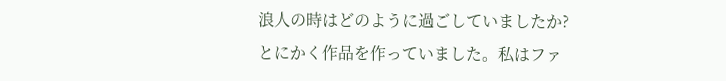浪人の時はどのように過ごしていましたか?
とにかく作品を作っていました。私はファ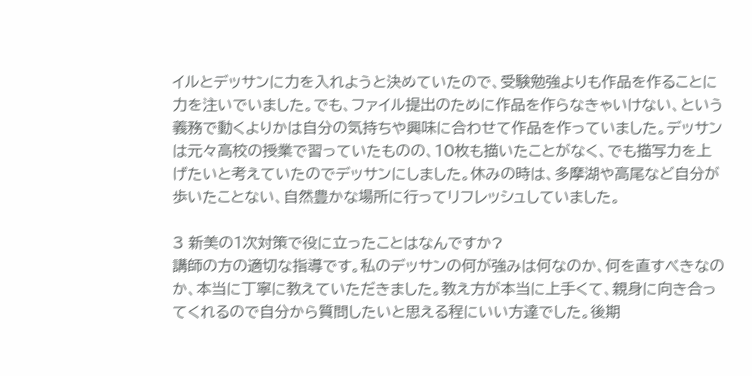イルとデッサンに力を入れようと決めていたので、受験勉強よりも作品を作ることに力を注いでいました。でも、ファイル提出のために作品を作らなきゃいけない、という義務で動くよりかは自分の気持ちや興味に合わせて作品を作っていました。デッサンは元々高校の授業で習っていたものの、10枚も描いたことがなく、でも描写力を上げたいと考えていたのでデッサンにしました。休みの時は、多摩湖や高尾など自分が歩いたことない、自然豊かな場所に行ってリフレッシュしていました。

3 新美の1次対策で役に立ったことはなんですか?
講師の方の適切な指導です。私のデッサンの何が強みは何なのか、何を直すべきなのか、本当に丁寧に教えていただきました。教え方が本当に上手くて、親身に向き合ってくれるので自分から質問したいと思える程にいい方達でした。後期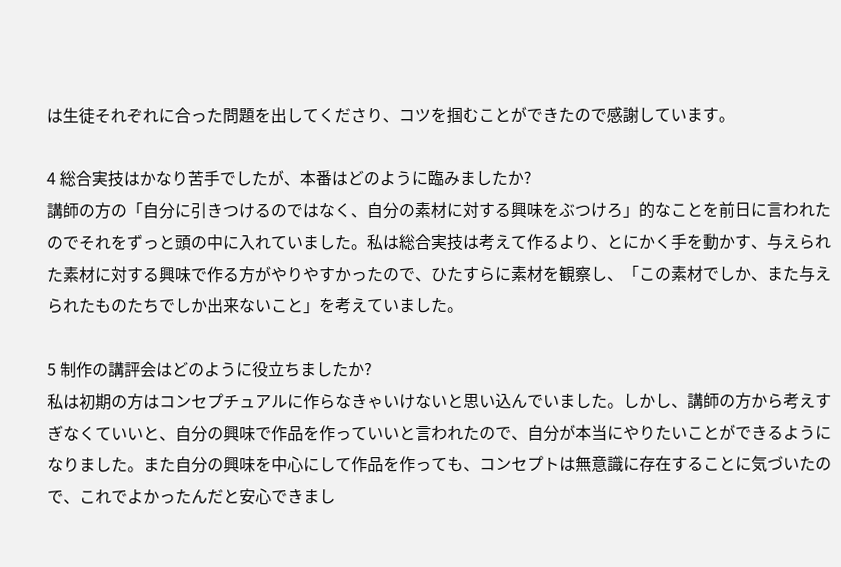は生徒それぞれに合った問題を出してくださり、コツを掴むことができたので感謝しています。

4 総合実技はかなり苦手でしたが、本番はどのように臨みましたか?
講師の方の「自分に引きつけるのではなく、自分の素材に対する興味をぶつけろ」的なことを前日に言われたのでそれをずっと頭の中に入れていました。私は総合実技は考えて作るより、とにかく手を動かす、与えられた素材に対する興味で作る方がやりやすかったので、ひたすらに素材を観察し、「この素材でしか、また与えられたものたちでしか出来ないこと」を考えていました。

5 制作の講評会はどのように役立ちましたか?
私は初期の方はコンセプチュアルに作らなきゃいけないと思い込んでいました。しかし、講師の方から考えすぎなくていいと、自分の興味で作品を作っていいと言われたので、自分が本当にやりたいことができるようになりました。また自分の興味を中心にして作品を作っても、コンセプトは無意識に存在することに気づいたので、これでよかったんだと安心できまし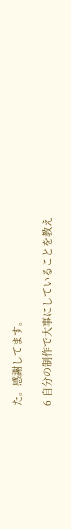た。感謝してます。

6 自分の制作で大事にしていることを教え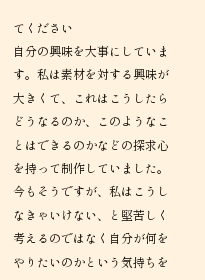てください
自分の興味を大事にしています。私は素材を対する興味が大きくて、これはこうしたらどうなるのか、このようなことはできるのかなどの探求心を持って制作していました。
今もそうですが、私はこうしなきゃいけない、と堅苦しく考えるのではなく自分が何をやりたいのかという気持ちを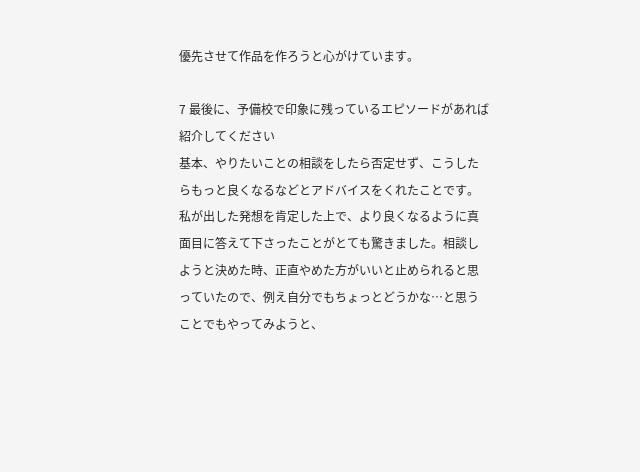優先させて作品を作ろうと心がけています。

7 最後に、予備校で印象に残っているエピソードがあれば紹介してください
基本、やりたいことの相談をしたら否定せず、こうしたらもっと良くなるなどとアドバイスをくれたことです。私が出した発想を肯定した上で、より良くなるように真面目に答えて下さったことがとても驚きました。相談しようと決めた時、正直やめた方がいいと止められると思っていたので、例え自分でもちょっとどうかな…と思うことでもやってみようと、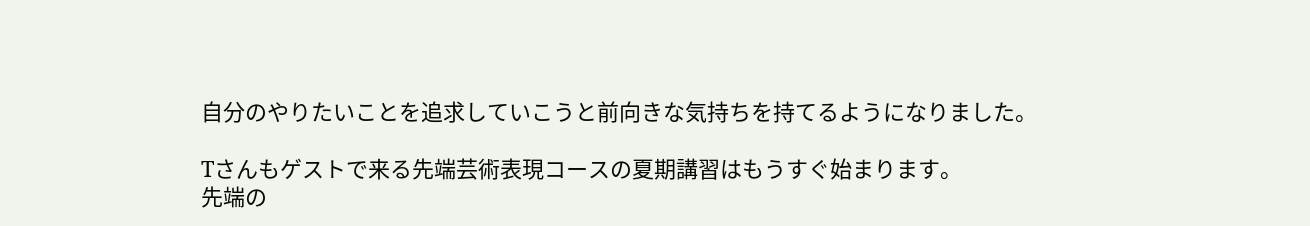自分のやりたいことを追求していこうと前向きな気持ちを持てるようになりました。

Tさんもゲストで来る先端芸術表現コースの夏期講習はもうすぐ始まります。
先端の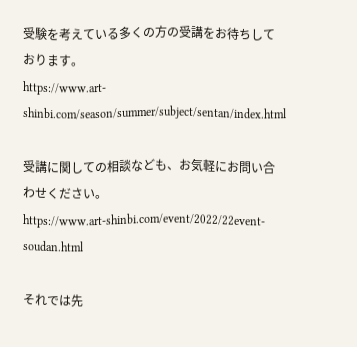受験を考えている多くの方の受講をお待ちしております。
https://www.art-shinbi.com/season/summer/subject/sentan/index.html

受講に関しての相談なども、お気軽にお問い合わせください。
https://www.art-shinbi.com/event/2022/22event-soudan.html

それでは先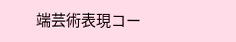端芸術表現コー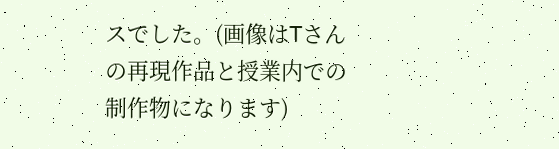スでした。(画像はTさんの再現作品と授業内での制作物になります)